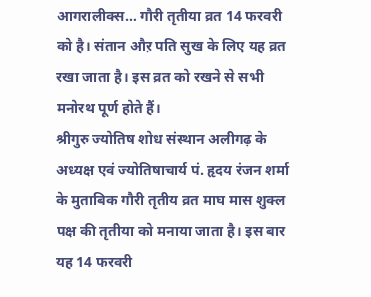आगरालीक्स… गौरी तृतीया व्रत 14 फरवरी को है। संतान औऱ पति सुख के लिए यह व्रत रखा जाता है। इस व्रत को रखने से सभी मनोरथ पूर्ण होते हैं।
श्रीगुरु ज्योतिष शोध संस्थान अलीगढ़ के अध्यक्ष एवं ज्योतिषाचार्य पं. हृदय रंजन शर्मा के मुताबिक गौरी तृतीय व्रत माघ मास शुक्ल पक्ष की तृतीया को मनाया जाता है। इस बार यह 14 फरवरी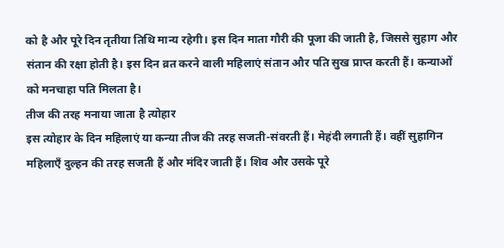को है और पूरे दिन तृतीया तिथि मान्य रहेगी। इस दिन माता गौरी की पूजा की जाती है, जिससे सुहाग और संतान की रक्षा होती है। इस दिन व्रत करने वाली महिलाएं संतान और पति सुख प्राप्त करती हैं। कन्याओं को मनचाहा पति मिलता है।
तीज की तरह मनाया जाता है त्योहार
इस त्योहार के दिन महिलाएं या कन्या तीज की तरह सजती-संवरती हैं। मेहंदी लगाती हैं। वहीं सुहागिन महिलाएँ दुल्हन की तरह सजती हैं और मंदिर जाती हैं। शिव और उसके पूरे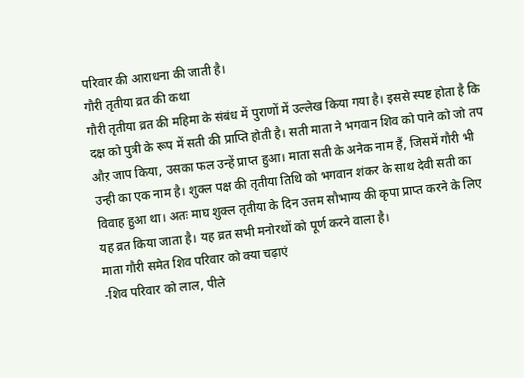परिवार की आराधना की जाती है।
गौरी तृतीया व्रत की कथा
गौरी तृतीया व्रत की महिमा के संबंध में पुराणों में उल्लेख किया गया है। इससे स्पष्ट होता है कि दक्ष को पुत्री के रूप में सती की प्राप्ति होती है। सती माता ने भगवान शिव को पाने को जो तप औऱ जाप किया, उसका फल उन्हें प्राप्त हुआ। माता सती के अनेक नाम हैं, जिसमें गौरी भी उन्ही का एक नाम है। शुक्ल पक्ष की तृतीया तिथि को भगवान शंकर के साथ देवी सती का विवाह हुआ था। अतः माघ शुक्ल तृतीया के दिन उत्तम सौभाग्य की कृपा प्राप्त करने के लिए यह व्रत किया जाता है। यह व्रत सभी मनोरथों को पूर्ण करने वाला है।
माता गौरी समेत शिव परिवार को क्या चढ़ाएं
-शिव परिवार को लाल, पीले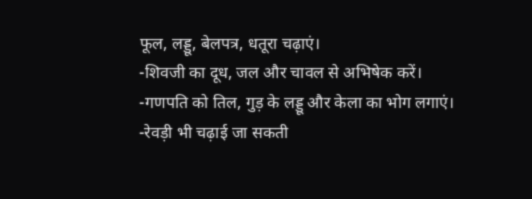फूल, लड्डू, बेलपत्र, धतूरा चढ़ाएं।
-शिवजी का दूध, जल और चावल से अभिषेक करें।
-गणपति को तिल, गुड़ के लड्डू और केला का भोग लगाएं।
-रेवड़ी भी चढ़ाई जा सकती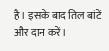है। इसके बाद तिल बांटें और दान करें।